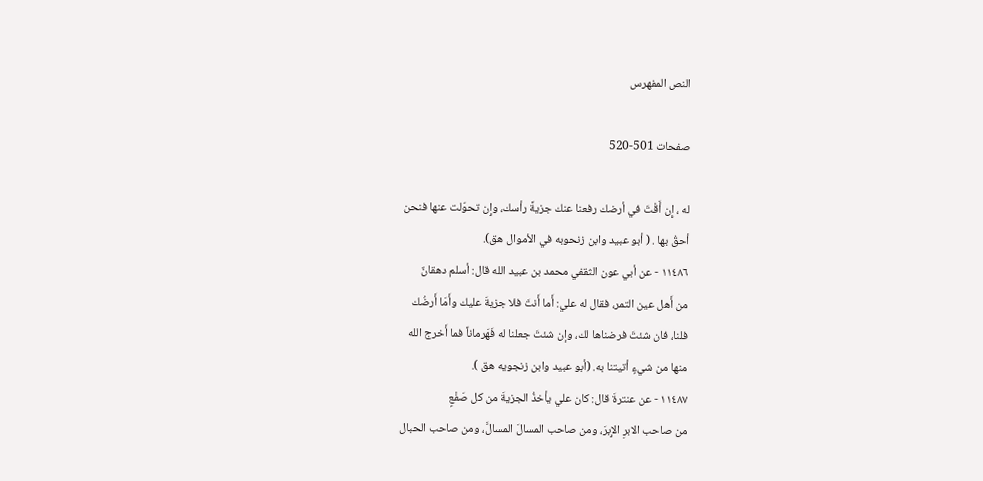النص المفهرس

صفحات 501-520

له ، إِن أَقْتَ في أرضك رفعنا عنك جزيةً رأسك، وإِن تحوّلت عنها فنحن
أحقُ بها . ( أبو عبيد وابن زنحوبه في الأموال هق).
١١٤٨٦ - عن أبي عون الثقفي محمد بن عبيد الله قال: أسلم دهقانٌ
من أَهل عين التمر، فقال له علي: أَما أَنتَ فلا جزيةَ عليك وأَمَا أَرضُك
فلنا، فان شئتَ فرضناها لك، وإن شئتَ جعلنا له فَهَرماناً فما أَخرج الله
منها من شيءٍ أتيتنا به. (أبو عبيد وابن زنجويه هق ).
١١٤٨٧ - عن عنترةَ قال: كان علي يأخذُ الجزيةَ من كل صَفْعٍ
من صاحب الابرِ الإِبرَ، ومن صاحب المسالَ المسالَّ، ومن صاحب الحبال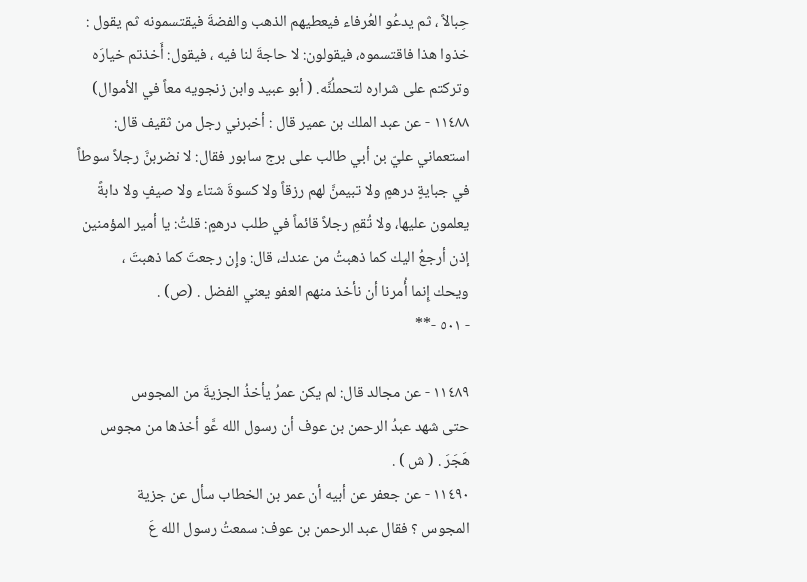حِبالاً ، ثم يدعُو العُرفاء فيعطيهم الذهب والفضةَ فيقتسمونه ثم يقول :
خذوا هذا فاقتسموه، فيقولون: لا حاجةَ لنا فيه ، فيقول: أَخذتم خيارَه
وتركتم على شراره لتحملُنَّه. ( أبو عبيد وابن زنجويه معاً في الأموال)
١١٤٨٨ - عن عبد الملك بن عمير قال : أخبرني رجل من ثقيف قال:
استعماني عليّ بن أبي طالب على برج سابور فقال: لا نضربنَّ رجلاً سوطاً
في جبايةٍ درهمٍ ولا تبيمنَّ لهم رزقاً ولا كسوةَ شتاء ولا صيفٍ ولا دابةً
يعلمون عليها، ولا تُقمِ رجلاً قائماً في طلب درهمٍ: قلتُ: يا أمير المؤمنين
إذن أرجعُ اليك كما ذهبتُ من عندك، قال: وإِن رجعتَ كما ذهبتَ ،
ويحك إِنما أُمرنا أن نأخذ منهم العفو يعني الفضل . (ص) .
- ٥٠١ -**

١١٤٨٩ - عن مجالد قال: لم يكن عمرُ يأخذُ الجزيةَ من المجوس
حتى شهد عبدُ الرحمن بن عوف أن رسول الله عَّو أخذها من مجوس
هَجَرَ . ( ش ) .
١١٤٩٠ - عن جعفر عن أبيه أن عمر بن الخطاب سأل عن جزية
المجوس ؟ فقال عبد الرحمن بن عوف: سمعتُ رسول الله عَ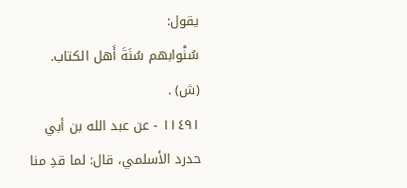يقول:
سُنْوابهم سُنَةَ أَهل الكتاب. (ش) .
١١٤٩١ - عن عبد الله بن أبي حدرد الأسلمي، قال: لما قدِ منا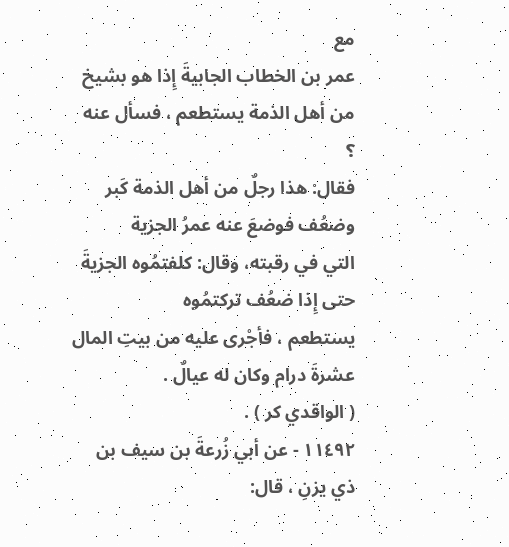مع
عمر بن الخطاب الجابيةَ إِذا هو بشيخ من أهل الذمة يستطعم ، فسأل عنه ؟
فقال: هذا رجلٌ من أهل الذمة كَبر وضعُف فوضعَ عنه عمرُ الجزية
التي في رقبته، وقال: كلفتمُوه الجزيةَ حتى إِذا ضعُف تركتمُوه
يستطعم ، فأجْرى عليه من بيتِ المال عشرةَ درام وكان له عيالٌ .
( الواقدي كر ) .
١١٤٩٢ - عن أبي زُرعةَ بن سيف بن ذي يزنِ ، قال: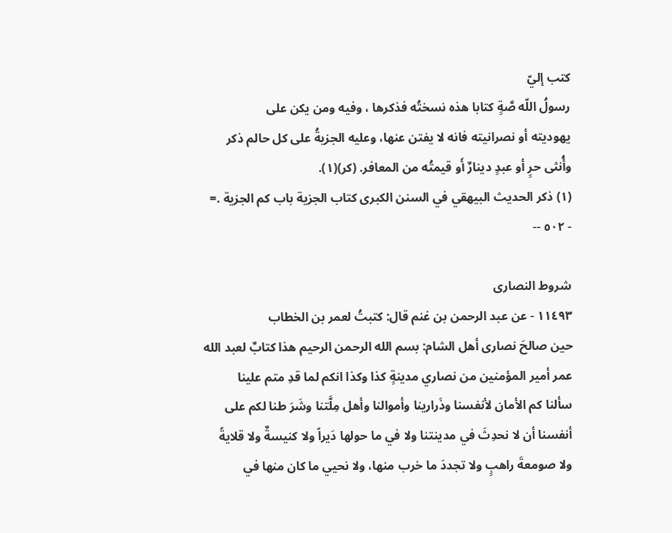كتب إليّ
رسولُ اللّه صَّةٍ كتابا هذه نسختُه فذكرها ، وفيه ومن يكن على
يهوديته أو نصرانيته فانه لا يفتن عنها، وعليه الجزيةُ على كل حالم ذكر
وأُنثى حرٍ أو عبدٍ دينارٌ أَو قيمتُه من المعافر. (كر)(١).
(١) ذكر الحديث البيهقي في السنن الكبرى كتاب الجزية باب كم الجزية .=
- ٥٠٢ --

شروط النصارى
١١٤٩٣ - عن عبد الرحمن بن غنم قال: كتبتُ لعمر بن الخطاب
حين صالحَ نصارى أهل الشام: بسم الله الرحمن الرحيم هذا كتابٌ لعبد الله
عمر أمير المؤمنين من نصاري مدينةٍ كذا وكذا انكم لما قدِ متم علينا
سألنا كم الأمان لأنفسنا وذَرارينا وأموالنا وأهل مِلَّتنا وشَرَ طنا لكم على
أنفسنا أن لا نحدِثَ في مدينتنا ولا في ما حولها دَيراً ولا كنيسةٌ ولا قلايةً
ولا صومعةَ راهبٍ ولا تجددَ ما خرب منها، ولا نحيي ما كان منها في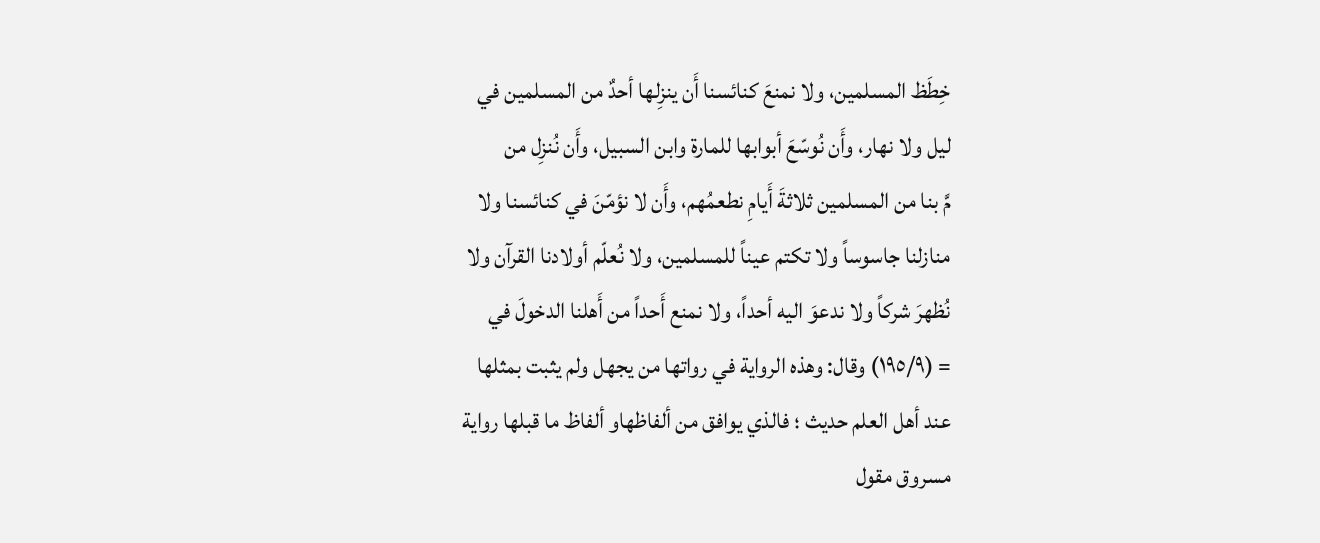خِطَظ المسلمين، ولا نمنعَ كنائسنا أَن ينزِلها أحدٌ من المسلمين في
ليل ولا نهار، وأَن نُوسّعَ أبوابها للمارة وابن السبيل، وأَن نُنزِل من
مَّ بنا من المسلمين ثلاثةَ أَيامِ نطعمُهم، وأَن لا نؤمّنَ في كنائسنا ولا
منازلنا جاسوساً ولا تكتم عيناً للمسلمين، ولا نُعلّم أولادنا القرآن ولا
نُظهرَ شركاً ولا ندعوَ اليه أحداً، ولا نمنع أَحداً من أَهلنا الدخولَ في
= (١٩٥/٩) وقال: وهذه الرواية في رواتها من يجهل ولم يثبت بمثلها
عند أهل العلم حديث ؛ فالذي يوافق من ألفاظهاو ألفاظ ما قبلها رواية
مسروق مقول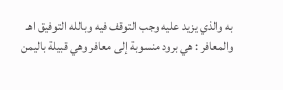به والذي يزيد عليه وجب التوقف فيه وبالله التوفيق اهـ
والمعافر : هي برود منسوبة إلى معافر وهي قبيلة باليمن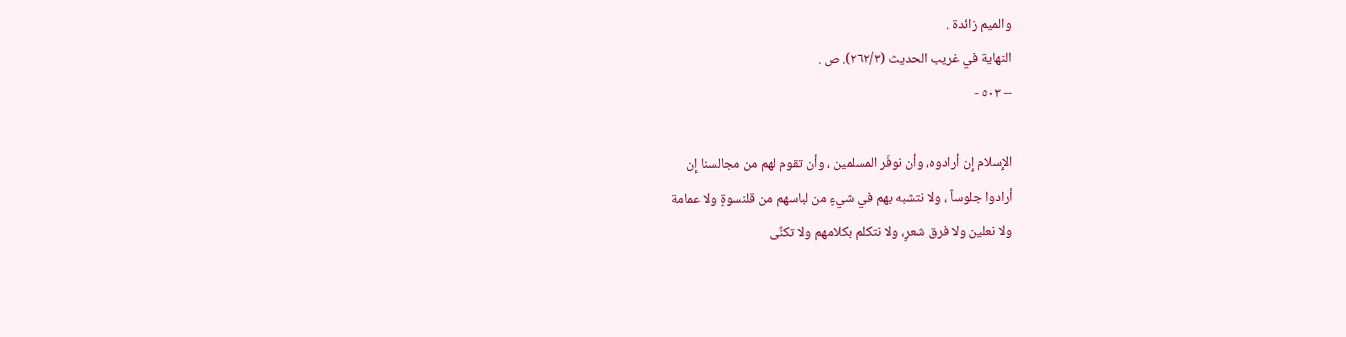والميم زائدة .
النهاية في غريب الحديث (٢٦٢/٣). ص .
-- ٥٠٣ -

الإِسلام إِن أرادوه، وأن نوفّر المسلمين ، وأن تقوم لهم من مجالسنا إِن
أرادوا جلوساً ، ولا نتشبه بهم في شيءٍ من لباسهم من قلنسوةٍ ولا عمامة
ولا نعلين ولا فرق شعرٍ، ولا نتكلم بكلامهم ولا تكنَّى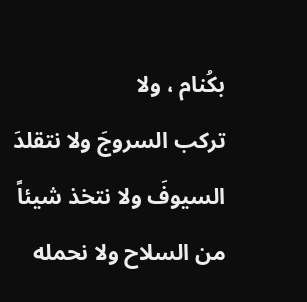بكُنام ، ولا
تركب السروجَ ولا نتقلدَ السيوفَ ولا نتخذ شيئاً من السلاح ولا نحمله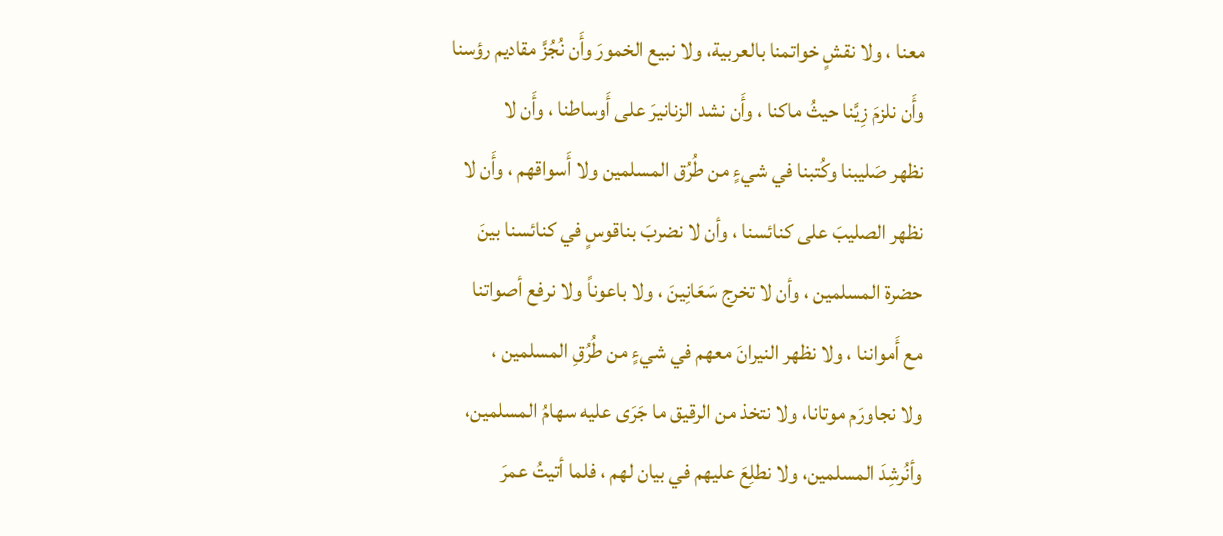معنا ، ولا نقشٍ خواتمنا بالعربية، ولا نبيع الخمورَ وأَن نُجُزَّ مقاديم رؤسنا
وأَن نلزمَ زِيَّنا حيثُ ماكنا ، وأَن نشد الزنانيرَ على أَوساطنا ، وأَن لا
نظهر صَليبنا وكُتبنا في شيءٍ من طُرُق المسلمين ولا أَسواقهم ، وأَن لا
نظهر الصليبَ على كنائسنا ، وأن لا نضربَ بناقوسٍ في كنائسنا بينَ
حضرة المسلمين ، وأن لا تخرج سَعَانِينَ ، ولا باعوناً ولا نرفع أصواتنا
مع أَمواننا ، ولا نظهر النيرانَ معهم في شيءٍ من طُرُقِ المسلمين ،
ولا نجاورَم موتانا، ولا نتخذ من الرقيق ما جَرَى عليه سهامُ المسلمين،
وأنُرشِدَ المسلمين، ولا نطلِعَ عليهم في بيان لهم ، فلما أتيتُ عمرَ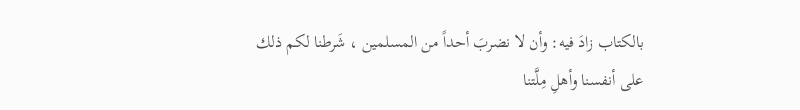بالكتاب زادَ فيه: وأن لا نضربَ أحداً من المسلمين ، شَرطنا لكم ذلك
على أنفسنا وأهلِ مِلَّتنا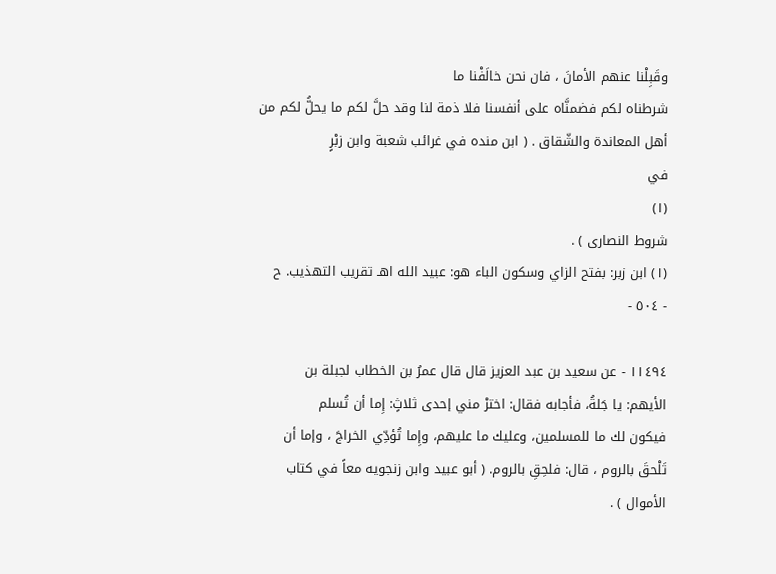وقَبِلْنا عنهم الأمانَ ، فان نحن خالَفْنا ما
شرطناه لكم فضمنَّاه على أنفسنا فلا ذمة لنا وقد حلَّ لكم ما يحلُّ لكم من
أهل المعاندة والشّقاق . ( ابن منده في غرائب شعبة وابن زبْرٍ
في
(١)
شروط النصارى ) .
(١) ابن زبر: بفتح الزاي وسكون الباء هو: عبيد الله اهـ تقريب التهذيب. ح
- ٥٠٤ -

١١٤٩٤ - عن سعيد بن عبد العزيز قال قال عمرُ بن الخطاب لجبلة بن
الأيهم: يا جَلةُ، فأجابه فقال: اخترْ مني إحدى ثلاثٍ: إِما أن تُسلم
فيكون لك ما للمسلمين، وعليك ما عليهم، وإِما تُؤدِّي الخراجَ ، وإما أن
تَلْحقَ بالروم ، قال: فلحِقِ بالروم. ( أبو عبيد وابن زنجويه معاً في كتاب
الأموال ) .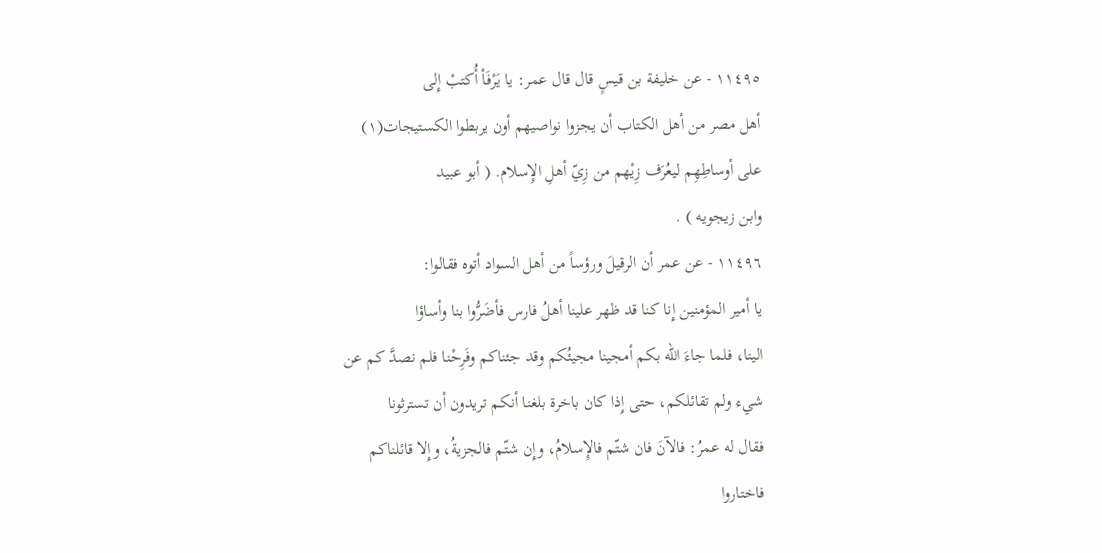١١٤٩٥ - عن خليفة بن قيسٍ قال قال عمر: يا يَرْفَأ أُكتبْ إِلى
أهل مصر من أهل الكتاب أن يجزوا نواصيهم أون يربطوا الكستيجات(١)
على أوساطِهِم ليعُرَف زِيْهم من زِيّ أهلِ الإِسلام. ( أبو عبيد
وابن زيجويه ) .
١١٤٩٦ - عن عمر أن الرقيلَ ورؤساً من أهل السواد أتوه فقالوا:
يا أمير المؤمنين إِنا كنا قد ظهر علينا أهلُ فارس فأضَرُّوا بنا وأساؤا
الينا، فلما جاءَ الله بكم أمجينا مجيئُكم وقد جئناكم وفَرِحْنا فلم نصدَّ كم عن
شيء ولم تقائلكم، حتى إِذا كان باخرة بلغنا أنكم تريدون أن تسترثونا
فقال له عمرُ: فالآنَ فان شتّم فالإِسلامُ، وإِن شتّم فالجزيةُ، وإِلا قائلناكم
فاختاروا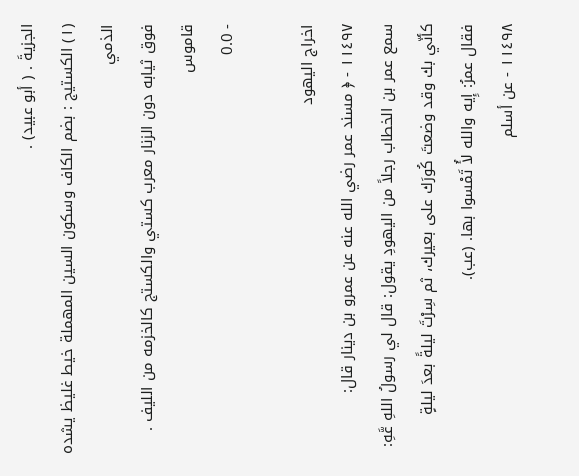الجزيةَ . ( أبو عبيد) .
(١) الكستيج : بضم الكاف وسكون السين المهملة خيط غليظ يشده الذمي
فوق ثيابه دون الزنار معرب كستي والكستج كالخزمه من الليف . قاموس
- 0.0

اخراج اليهود
١١٤٩٧ - ﴿ مسند عمر رضي الله عنه عن عمرو بن دينار قال:
سمع عمر بن الخطاب رجلاً من اليهودِ يقول: قال لي رسولُ اللهِ عَّهِ:
كأنّي بك وقد وضعتَ كُورَك على بعيرك، ثم سِرْتَ ليلةً بعدَ ليلةٍ
فقال عمرُ: إِيه والله لأُ تَمْسوا بها. (عب).
١١٤٩٨ - عن أسلم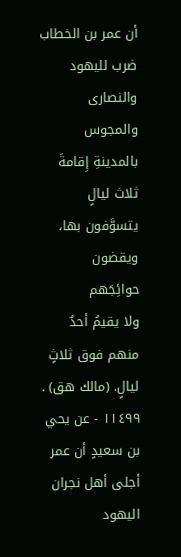أن عمر بن الخطاب ضرب لليهود والنصارى
والمجوس بالمدينةِ إِقامةَ ثلاث ليالٍ يتسوَّفون بها، ويقضون حوائِجَهم
ولا يقيمُ أحدٌ منهم فوق ثلاثٍ ليالٍ. (مالك هق) .
١١٤٩٩ - عن يحي بن سعيدٍ أن عمر أجلى أهل نجران اليهود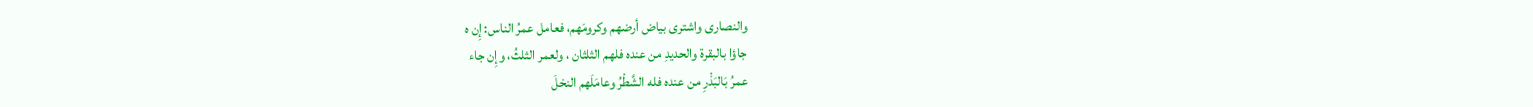والنصارى واشترى بياض أرضهم وكرومَهم، فعامل عمرُ الناس: إِن ه
جاؤا بالبقرة والحديدِ من عنده فلهم الثلثان ، ولعمر الثلثُ، وإِن جاء
عمرُ بَالبَذْرِ من عنده فله الشَّطْرُ وعامَلَهم النخلَ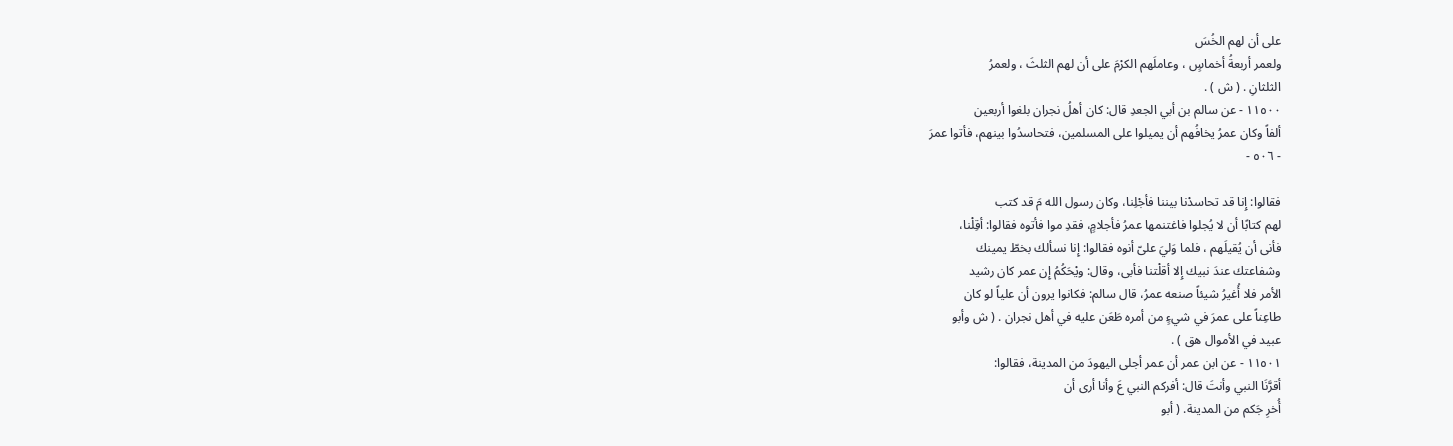على أن لهم الخُسَ
ولعمر أربعةُ أخماسٍ ، وعاملَهم الكرْمَ على أن لهم الثلثَ ، ولعمرُ
الثلثانِ . ( ش ) .
١١٥٠٠ - عن سالم بن أبي الجعدِ قال: كان أهلُ نجران بلغوا أربعين
ألفاً وكان عمرُ يخافُهم أن يميلوا على المسلمين، فتحاسدُوا بينهم، فأتوا عمرَ
- ٥٠٦ -

فقالوا: إِنا قد تحاسدْنا بيننا فأجْلِنا، وكان رسول الله مَ قد كتب
لهم كتابًا أن لا يُجلوا فاغتنمها عمرُ فأجلامٍ، فقدِ موا فأتوه فقالوا: أقِلْنا،
فأنى أن يُقيلَهم ، فلما وَليَ علىّ أنوه فقالوا: إِنا نسألك بخطّ يمينك
وشفاعتك عندَ نبيك إِلا أقلْتنا فأبى، وقال: ويْحَكُمُ إِن عمر كان رشيد
الأمر فلا أُغيرُ شيئاً صنعه عمرُ، قال سالم: فكانوا يرون أن علياً لو كان
طاعِناً على عمرَ في شيءٍ من أمره طَعَن عليه في أهل نجران . ( ش وأبو
عبيد في الأموال هق ) .
١١٥٠١ - عن ابن عمر أن عمر أجلى اليهودَ من المدينة، فقالوا:
أقرَّنَا النبي وأنتَ قال: أفركم النبي عَ وأنا أرى أن
أُخرِ جَكم من المدينة. ( أبو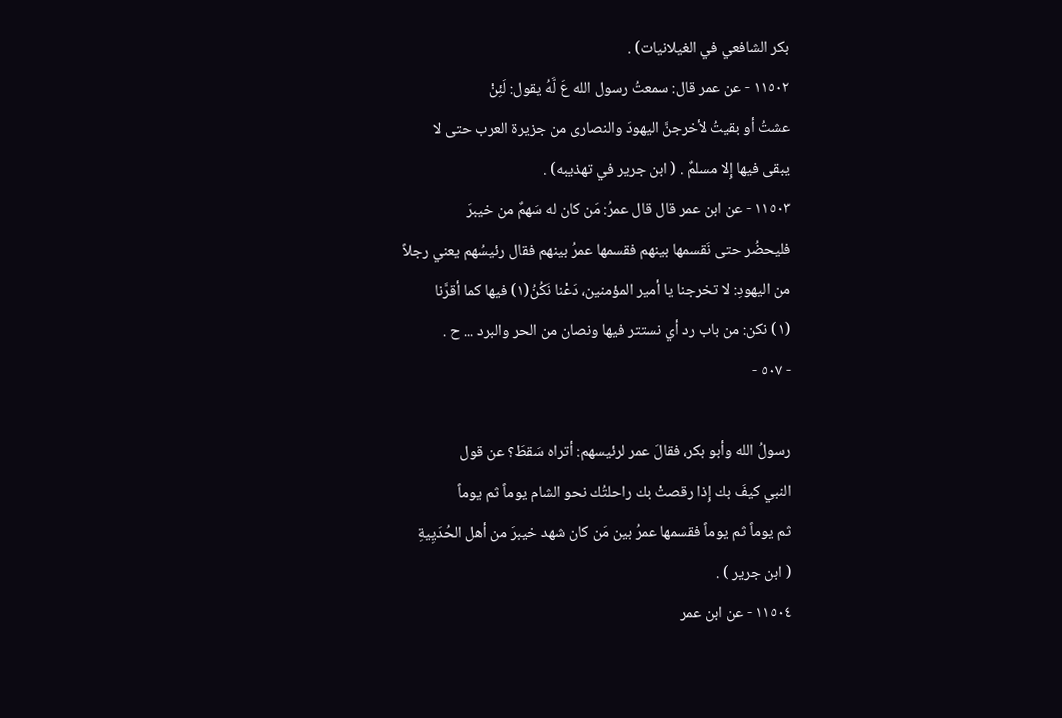بكر الشافعي في الغيلانيات) .
١١٥٠٢ - عن عمر قال: سمعتُ رسول الله عَ لَّهُ يقول: لَئِنْ
عشتُ أو بقيتُ لأخرجنَّ اليهودَ والنصارى من جزيرة العرب حتى لا
يبقى فيها إِلا مسلمٌ . ( ابن جرير في تهذيبه) .
١١٥٠٣ - عن ابن عمر قال قال عمرُ: مَن كان له سَهمٌ من خيبرَ
فليحضُر حتى نَقسمها بينهم فقسمها عمرُ بينهم فقال رئيسُهم يعني رجلاً
من اليهودِ: لا تخرجنا يا أمير المؤمنين، دَعْنا نَكُنُ(١) فيها كما أقرَّنا
(١) نكن: من باب رد أي نستتر فيها ونصان من الحر والبرد ... ح .
- ٥٠٧ -

رسولُ الله وأبو بكر، فقالَ عمر لرئيسهم: أتراه سَقطَ؟ عن قول
النبي كيفَ بك إِذا رقصتْ بك راحلتُك نحو الشام يوماً ثم يوماً
ثم يوماً ثم يوماً فقسمها عمرُ بين مَن كان شهد خيبرَ من أهل الحُدَيِيةِ
( ابن جرير ) .
١١٥٠٤ - عن ابن عمر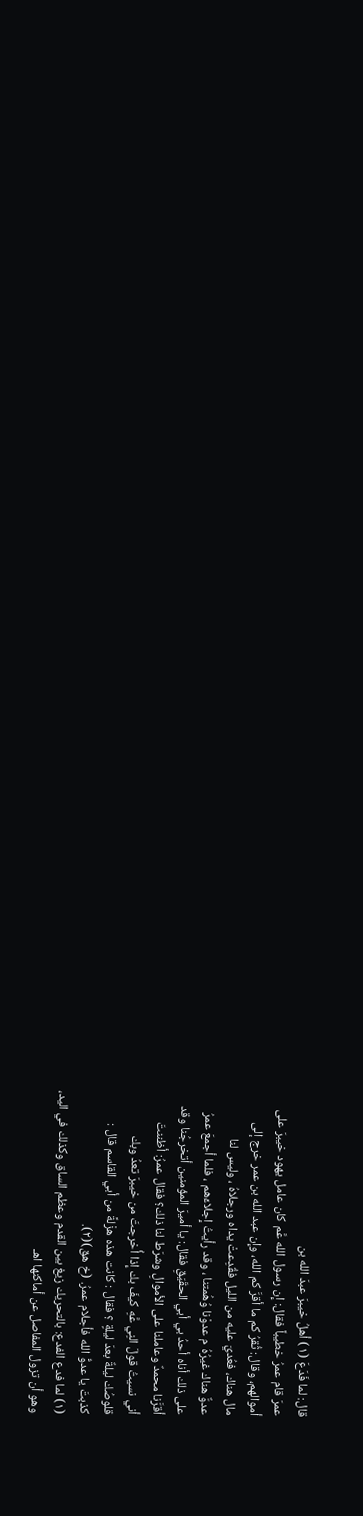قال: لما فَدَعَ (١) أهلُ خيبرَ عبدَ الله بن
عمرَ قام عمرُ خطيباً فقال: إِن رسول الله عَّم كان عامل يهود خيبرَ على
أموالهم، وقال: ثُقرُ كم ما أقرَّ كم الله، وإِن عبد الله بن عمر خرج إلى
مال هناك، فعُديَ عليه من الليل فقُدِعتْ يداه ورجلاهُ ، وليس لنا
عدوٌّ هناك غيرُهُ م عدوْنا وُهُمتنا ، وقد رأيتُ إِجلاءَهم ، فلما أجمعَ عمرُ
على ذلك أناه أحدُ بي أبي الحقَيَقِ فقال: يا أميرَ المؤمنين أتخرجُنا وقد
أقرَّنا محمدٌ وعاملنا على الأموالِ وشرَط لنا ذلك؟ فقال عمرُ: أظننتَ
أني نسيتُ قولَ النِي عَّهِ كيفَ بك إِذا أُخرجتَ من خيبرَ تعدُ وبك
قلوصُك ليلةٌ بعدَ ليلةٍ ؟ فقال : كانت هذه هزْلةً من أبي القاسم قال :
كذبتَ يا عدوًّ الله فأجلام عمرُ. (خ هق)(٢).
(١) لما فدع الفدع: بالتحريك زيغ بين القدم وعظم الساق وكذلك في اليد،
وهو أن تزول المفاصل عن أماكنها اهـ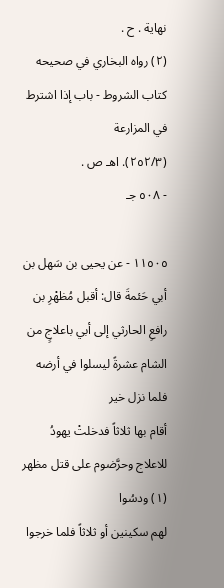نهاية . ح .
(٢) رواه البخاري في صحيحه كتاب الشروط - باب إذا اشترط في المزارعة
(٢٥٢/٣). اهـ ص .
- ٥٠٨ جـ

١١٥٠٥ - عن يحيى بن سَهل بن أبي حَئمةَ قال: أقبل مُظهْرِ بن
رافعِ الحارثي إلى أبي باعلاجٍ من الشام عشرةً ليسلوا في أرضه فلما نزل خير
أقام بها ثلاثاً فدخلتْ يهودُ للاعلاج وحرَّضوم على قتل مظهر (١) ودسُوا
لهم سكينين أو ثلاثاً فلما خرجوا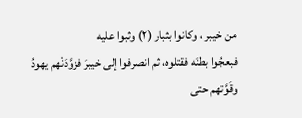من خيبر ، وكانوا بثبار (٢) وثبوا عليه
فبعجُوا بطنَه فقتلوه، ثم انصرفوا إلى خيبرَ فزوَّدَنْهم يهودُ وقَوَّتهم حتى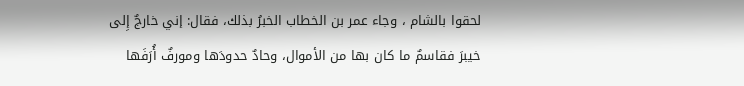لحقوا بالشام ، وجاء عمر بن الخطاب الخبرُ بذلك، فقال: إني خارجٌ إِلى
خيبرَ فقاسمٌ ما كان بها من الأموال، وحادٌ حدودَها ومورفٌ أُرَفَها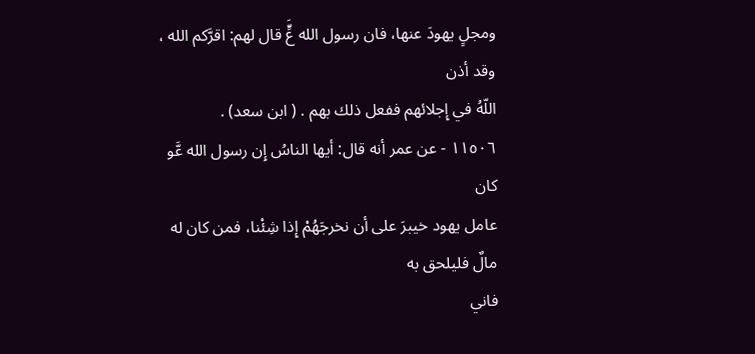ومجلٍ يهودَ عنها، فان رسول الله عٍَّ قال لهم: اقرَّكم الله ، وقد أذن
اللّهُ في إِجلائهم ففعل ذلك بهم . ( ابن سعد) .
١١٥٠٦ - عن عمر أنه قال: أيها الناسُ إِن رسول الله عَّو كان
عامل يهود خيبرَ على أن نخرجَهُمْ إِذا شِئْنا، فمن كان له مالٌ فليلحق به
فاني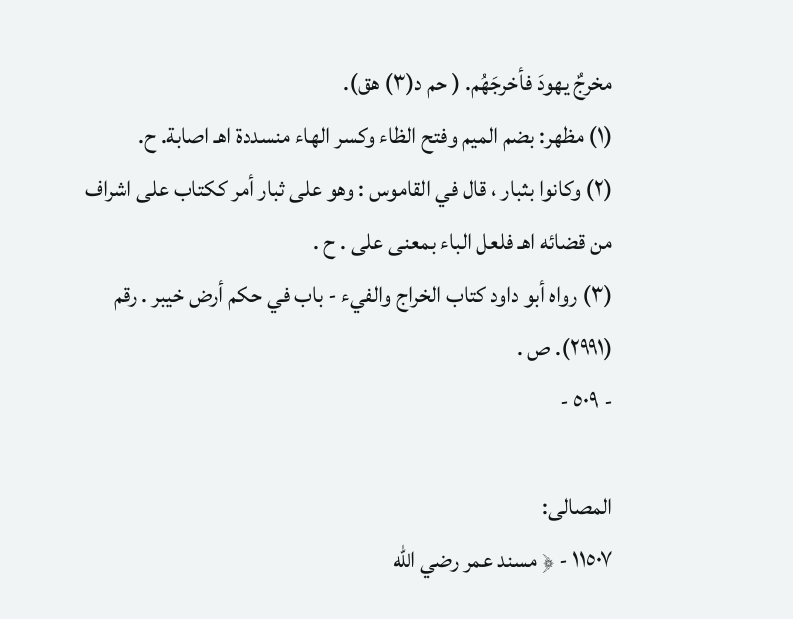مخرجٌ يهودَ فأخرجَهُم. ( حم د(٣) هق).
(١) مظهر: بضم الميم وفتح الظاء وكسر الهاء منسددة اهـ اصابة. ح.
(٢) وكانوا بثبار ، قال في القاموس : وهو على ثبار أمر ككتاب على اشراف
من قضائه اهـ فلعل الباء بمعنى على . ح .
(٣) رواه أبو داود كتاب الخراج والفيء - باب في حكم أرض خيبر . رقم
(٢٩٩١). ص .
- ٥٠٩ -

المصالى:
١١٥٠٧ - ﴿ مسند عمر رضي الله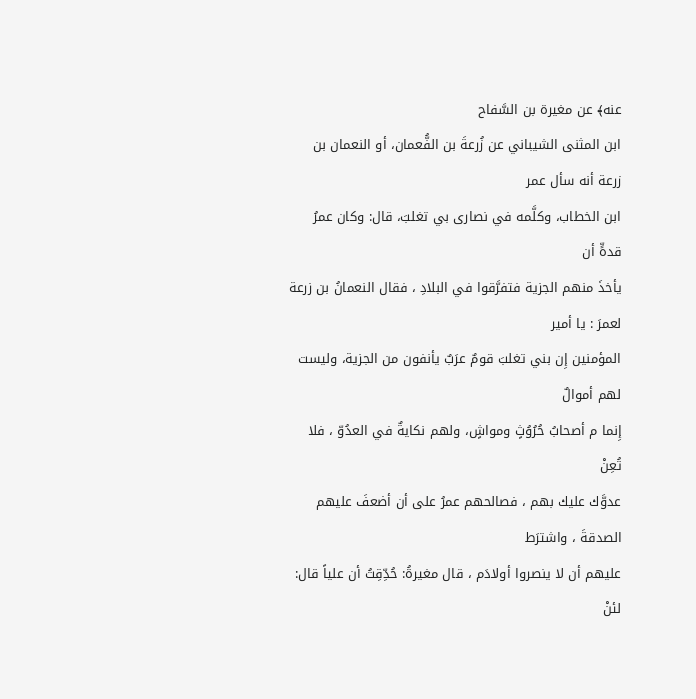عنه﴾ عن مغيرة بن السَّفاح
ابن المثنى الشيباني عن زُرعةَ بن الفُّعمان، أو النعمان بن زرعة أنه سأل عمر
ابن الخطاب، وكلَّمه في نصارى بي تغلبَ، قال: وكان عمرُ قدهٍّ أن
يأخذَ منهم الجزية فتفرَّقوا في البلادِ ، فقال النعمانُ بن زرعة لعمرَ : يا أمير
المؤمنين إِن بني تغلبَ قومٌ عرَبٌ يأنفون من الجزية، وليست لهم أموالٌ
إِنما م أصحابُ حُرُوُثٍ ومواشٍ، ولهم نكايةٌ في العدُوّ ، فلا تُعِنْ
عدوَّك عليك بهم ، فصالحهم عمرُ على أن أضعفَ عليهم الصدقةَ ، واشترَط
عليهم أن لا ينصروا أولادَم ، قال مغيرةُ: حُدِّقِتُ أن علياً قال: لئنْ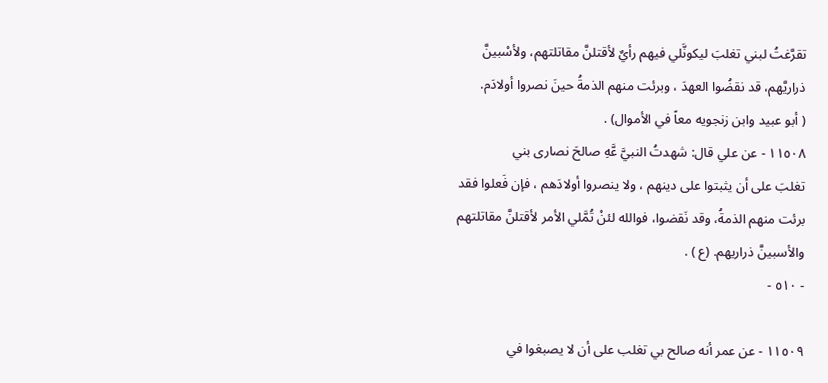تقرَّغتُ لبني تغلبَ ليكونَّلي فيهم رأيٌ لأقتلنَّ مقاتلتهم، ولأسْبينَّ
ذراريَّهم، قد نقضُوا العهدَ ، وبرئت منهم الذمةُ حينَ نصروا أولادَم.
( أبو عبيد وابن زنجويه معاً في الأموال) .
١١٥٠٨ - عن علي قال: شهدتُ النبيَّ عَّهِ صالحَ نصارى بني
تغلبَ على أن يثبتوا على دينهم ، ولا ينصروا أولادَهم ، فإن فَعلوا فقد
برئت منهم الذمةُ، وقد نَقضوا، فوالله لئنْ تُمَّلي الأمر لأقتلنَّ مقاتلتهم
والأسبينَّ ذراريهم. (ع ) .
- ٥١٠ -

١١٥٠٩ - عن عمر أنه صالح بي تغلب على أن لا يصبغوا في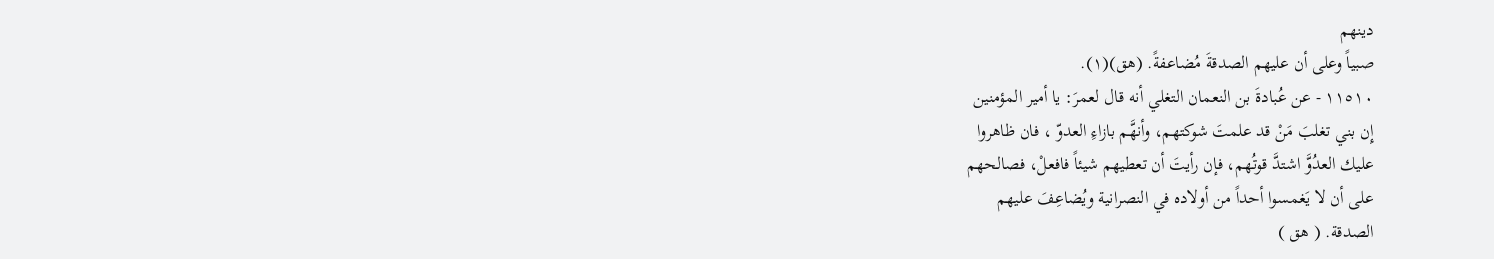دينهم
صبياً وعلى أن عليهم الصدقةَ مُضاعفةً. (هق)(١).
١١٥١٠ - عن عُبادةَ بن النعمان التغلي أنه قال لعمرَ: يا أمير المؤمنين
إِن بني تغلبَ مَنْ قد علمتَ شوكتهم، وأنهَّم بازاءِ العدوّ ، فان ظاهروا
عليك العدُوَّ اشتدَّ قوتُهم، فإن رأيتَ أن تعطيهم شيئاً فافعلْ، فصالحهم
على أن لا يَغمسوا أحداً من أولاده في النصرانية ويُضاعِفَ عليهم
الصدقة. ( هق )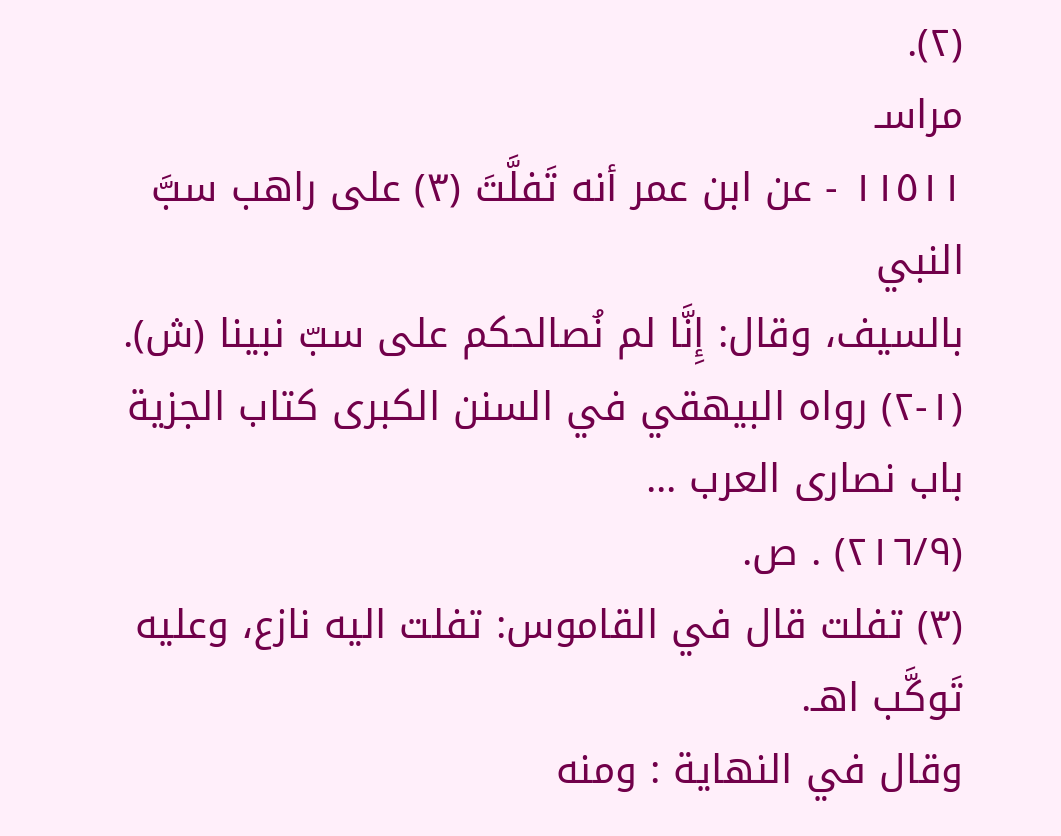(٢).
مراسـ
١١٥١١ - عن ابن عمر أنه تَفلَّتَ (٣) على راهب سبَّ النبي
بالسيف، وقال: إِنَّا لم نُصالحكم على سبّ نبينا (ش).
(١-٢) رواه البيهقي في السنن الكبرى كتاب الجزية باب نصارى العرب ...
(٢١٦/٩) . ص.
(٣) تفلت قال في القاموس: تفلت اليه نازع، وعليه تَوكَّب اهـ.
وقال في النهاية : ومنه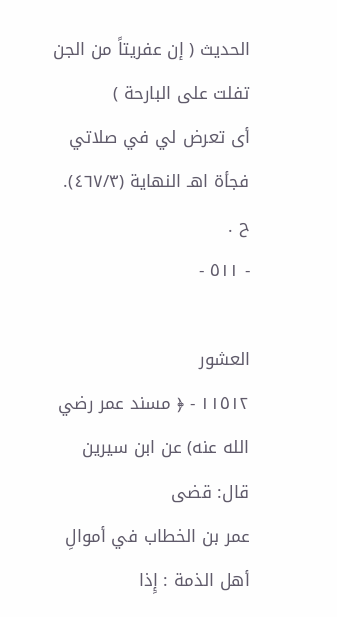الحديث ( إن عفريتاً من الجن تفلت على البارحة )
أى تعرض لي في صلاتي فجأة اهـ النهاية (٤٦٧/٣). ح .
- ٥١١ -

العشور
١١٥١٢ - ﴿ مسند عمر رضي الله عنه) عن ابن سيرين قال: قضى
عمر بن الخطاب في أموالِ أهل الذمة : إِذا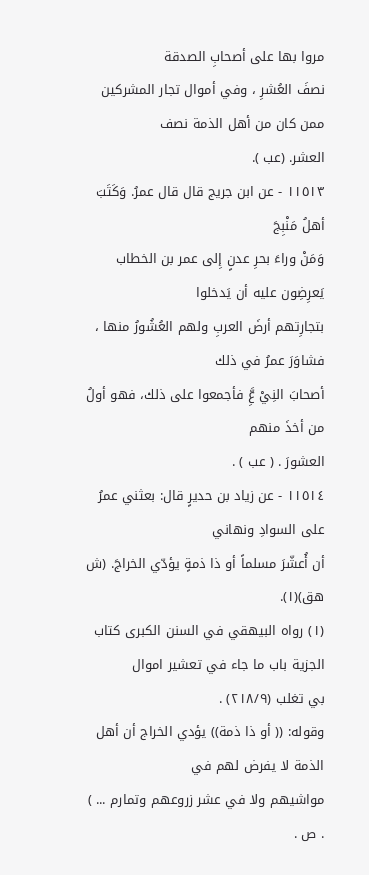مروا بها على أصحابِ الصدقة
نصفَ العُشرِ ، وفي أموال تجار المشركين ممن كان من أهل الذمة نصف
العشر. (عب ).
١١٥١٣ - عن ابن جريج قال قال عمرُ. وَكَتَبَ أهلُ مَنْبِجَ
وَمَنْ وراءَ بحرِ عدنٍ إِلى عمر بن الخطاب يَعرِضِون عليه أن يَدخلوا
بتجارِتهم أرضَ العربِ ولهم العُشُورُ منها ، فشاوَرَ عمرُ في ذلك
أصحابَ النِيْ عَِّ فأجمعوا على ذلك، فهو أولُ من أخذَ منهم
العشورَ . ( عب ) .
١١٥١٤ - عن زياد بن حديرٍ قال: بعثني عمرُ على السوادِ ونهاني
أن أُعشّرَ مسلماً أو ذا ذمةٍ يؤدّي الخراجَ. (ش هق)(١).
(١) رواه البيهقي في السنن الكبرى كتاب الجزية باب ما جاء في تعشير اموال
بي تغلب (٢١٨/٩) .
وقوله: (( أو ذا ذمة)) يؤدي الخراج أن أهل الذمة لا يفرض لهم في
مواشيهم ولا في عشر زروعهم وتمارم ... ) . ص .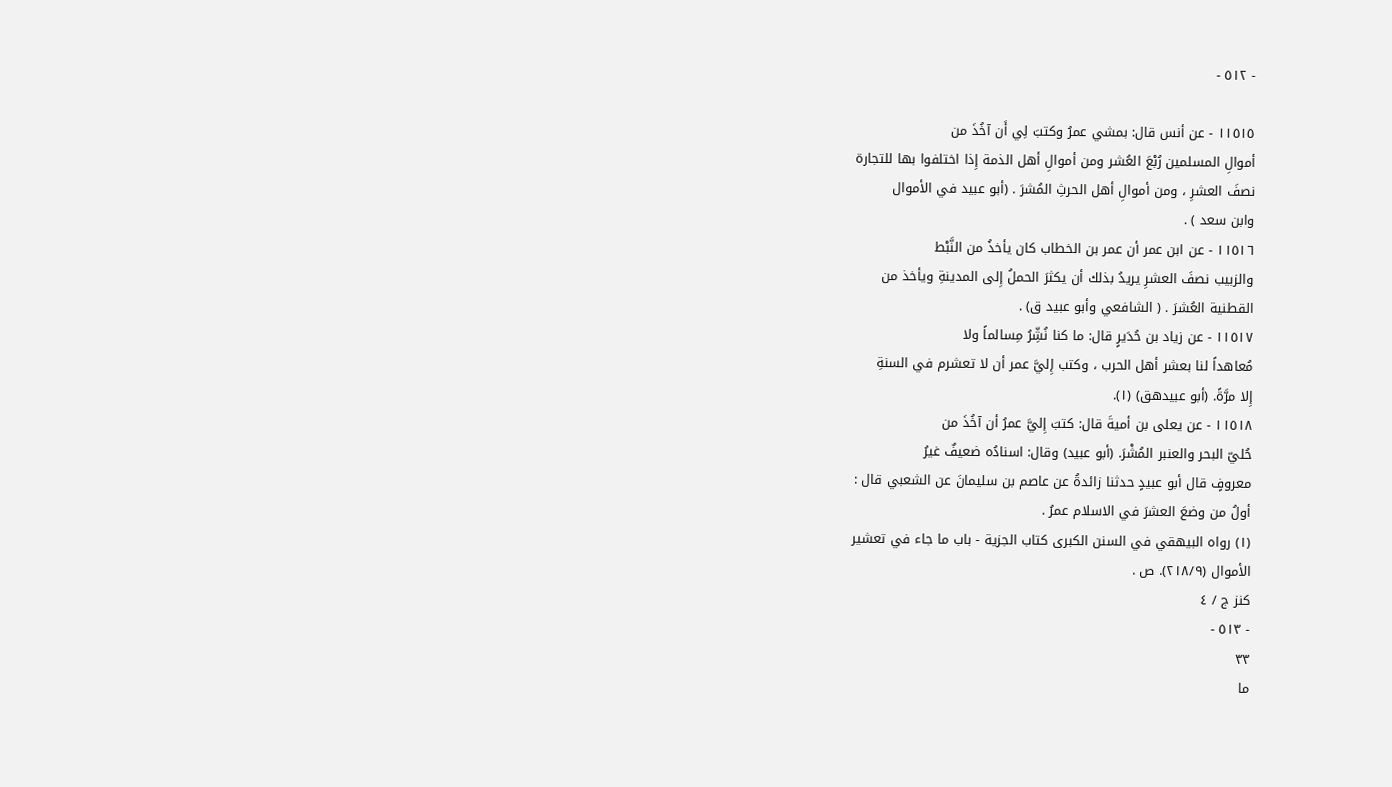- ٥١٢ -

١١٥١٥ - عن أنس قال: بمشي عمرُ وكتبَ لِي أَن آخُذَ من
أموالِ المسلمين رُبْعَ العُشر ومن أموالِ أهل الذمة إِذا اختلفوا بها للتجارة
نصفَ العشرِ ، ومن أموالِ أهل الحرثِ المُشرَ . (أبو عبيد في الأموال
وابن سعد ) .
١١٥١٦ - عن ابن عمر أن عمر بن الخطاب كان يأخذُ من النَّبْط
والزبيب نصفَ العشرِ يريدُ بذلك أن يكثرَ الحملُ إِلى المدينةِ ويأخذ من
القطنية العُشرَ . ( الشافعي وأبو عبيد ق) .
١١٥١٧ - عن زياد بن حُدَيرٍ قال: ما كنا نُشِّرُ مِسالماً ولا
مُعاهداً لنا بعشر أهل الحرب ، وكتب إِليَّ عمر أن لا تعشرم في السنةِ
إِلا مرَّةً. (أبو عبيدهق) (١).
١١٥١٨ - عن يعلى بن أميةَ قال: كتبَ إِليَّ عمرُ أن آخُذَ من
حُليّ البحر والعنبر المُشْرَ. (أبو عبيد) وقال: اسنادُه ضعيفٌ غيرُ
معروفٍ قال أبو عبيدٍ حدثنا زائدةُ عن عاصم بن سليمانَ عن الشعبي قال :
أولُ من وضعَ العشرَ في الاسلام عمرُ .
(١) رواه البيهقي في السنن الكبرى كتاب الجزية - باب ما جاء في تعشير
الأموال (٢١٨/٩). ص .
كنز ج / ٤
- ٥١٣ -
٣٣
ما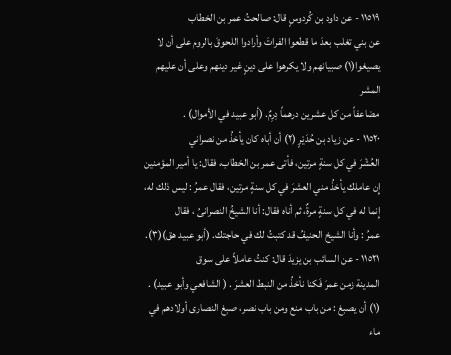١١٥١٩ - عن داود بن كُردوسٍ قال: صالحتُ عمر بن الخطاب
عن بني تغلب بعدَ ما قطعوا الفراتَ وأرادوا اللحوقَ بالروم على أن لا
يصيغوا(١) صبيانهم ولا يكرهوا على دينٍ غير دينهم وعلى أن عليهم المشر
مضاعفاً من كل عشرين درهماً دِرِمٌ. (أبو عبيد في الأموال) .
١١٥٢٠ - عن زياد بن حُدَيْرٍ (٢) أن أباه كان يأخذُ من نصراني
العُشْرَ في كل سنةٍ مرتين، فأتى عمر بن الخطاب، فقال: يا أمير المؤمنين
إِن عاملك يأخذُ مني العشرَ في كل سنةٍ مرتين، فقال عمرُ : ليس ذلك له،
إِنما له في كل سنةٍ مرةٌ، ثم أناه فقال: أنا الشيخُ النصرانىُ ، فقال
عمرُ : وأنا الشيخ الحنيفُ قد كتبتُ لك في حاجتك. (أبو عبيد هق)(٣).
١١٥٢١ - عن السائب بن يزيدَ قال: كنتُ عاملاً على سوق
المدينة زمن عمرَ فَكنا نأخذُ من النبط العشرَ . ( الشافعي وأبو عبيد) .
(١) أن يصبغ : من باب منع ومن باب نصر، صبغ النصارى أولادهم في ماء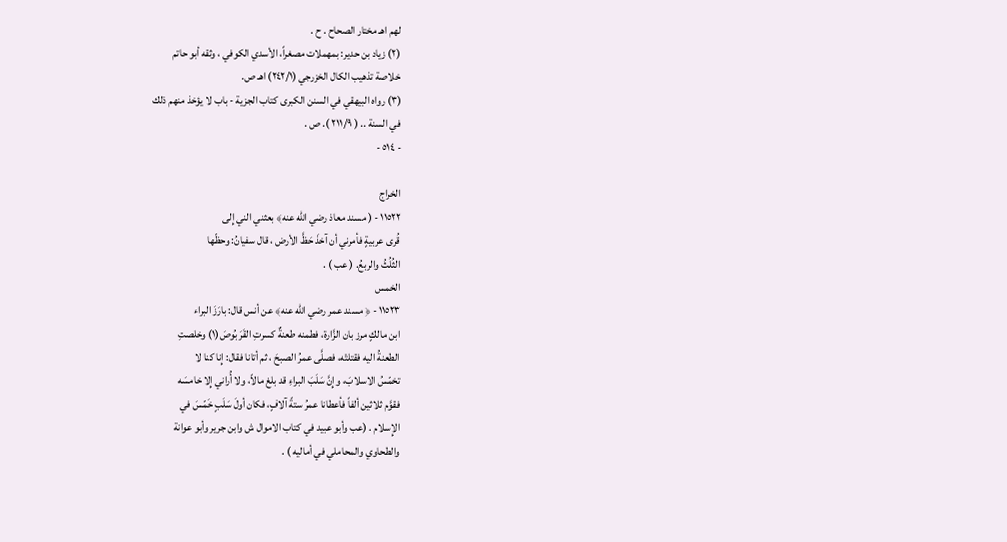لهم اهـ مختار الصحاح . ح .
(٢) زياد بن حدير: بمهملات مصغراً، الأسدي الكوفي ، وثقه أبو حاتم
خلاصة تذهيب الكال الخزرجي (٢٤٢/١) اهـ ص.
(٣) رواه البيهقي في السنن الكبرى كتاب الجزية - باب لا يؤخذ منهم ذلك
في السنة .. ( ٢١١/٩ ). ص .
- ٥١٤ -

الخراج
١١٥٢٢ - ( مسند معاذ رضي الله عنه﴾ بعثني الني إِلى
قُرى عربيةٍ فأمرني أن آخذَ حَظَّ الأرض ، قال سفيانُ: وحظّها
الثُلُثُ والربعُ. ( عب ) .
الخمس
١١٥٢٣ - ﴿ مسند عمر رضي الله عنه﴾ عن أنس قال: بارَزَ البراء
ابن مالكٍ مرز بان الزَّارة، فطمنه طعنةٌ كسرتِ القَرَ بُوصَ(١) وخلصتِ
الطعنةُ اليه فقتلتْه، فصلَّى عمرُ الصبحَ ، ثم أتانا فقال: إِنا كنا لا
تخمّسُ الاسلابَ، وإِنَّ سَلَبَ البراءِ قد بلغ مالاً، ولا أُراني إِلا خامسَه
فقوَّم ثلاثين ألفاً فأعطانا عمرُ ستةً آلافٍ، فكان أولَ سَلَبٍ خَمّسَ في
الإِسلام . (عب وأبو عبيد في كتاب الاموال ش وابن جرير وأبو عوانة
والطحاوي والمحاملي في أماليه ) .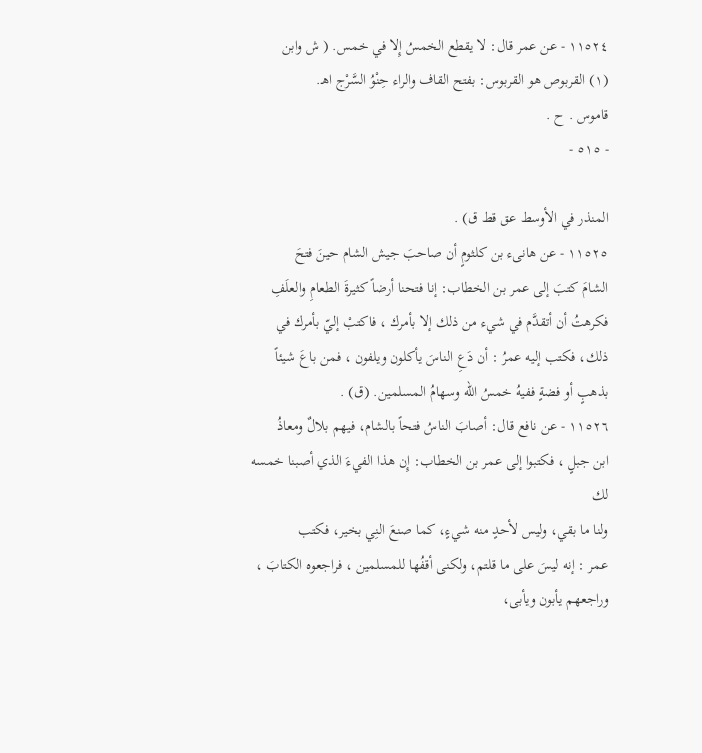١١٥٢٤ - عن عمر قال: لا يقطع الخمسُ إِلا في خمس. ( ش وابن
(١) القربوص هو القربوس: بفتح القاف والراء حِنْوُ السَّرْج اهـ.
قاموس . ح .
- ٥١٥ -

المنذر في الأوسط عق قط ق) .
١١٥٢٥ - عن هانىء بن كلثومٍ أن صاحبَ جيش الشام حينَ فتحَ
الشامَ كتبَ إلى عمر بن الخطاب: إنا فتحنا أرضاً كثيرةَ الطعامِ والعلَفِ
فكرهتُ أن أتقدَّم في شيء من ذلك إلا بأمرك ، فاكتبْ إليّ بأمرك في
ذلك، فكتب إليه عمرُ : أن دَعِ الناسَ يأكلون ويلفون ، فمن باعَ شيئاً
بذهبٍ أو فضةٍ ففيهُ خمسُ الله وسهامُ المسلمين. (ق) .
١١٥٢٦ - عن نافع قال: أصابَ الناسُ فتحاً بالشام، فيهم بلالٌ ومعاذُ
ابن جبلٍ ، فكتبوا إلى عمر بن الخطاب: إِن هذا الفيءَ الذي أصبنا خمسه لك
ولنا ما بقي، وليس لأحدٍ منه شيءٍ، كما صنعَ النِي بخير، فكتب
عمر : إنه ليسَ على ما قلتم، ولكنى أقفُها للمسلمين ، فراجعوه الكتابَ ،
وراجعهم يأبون ويأبى،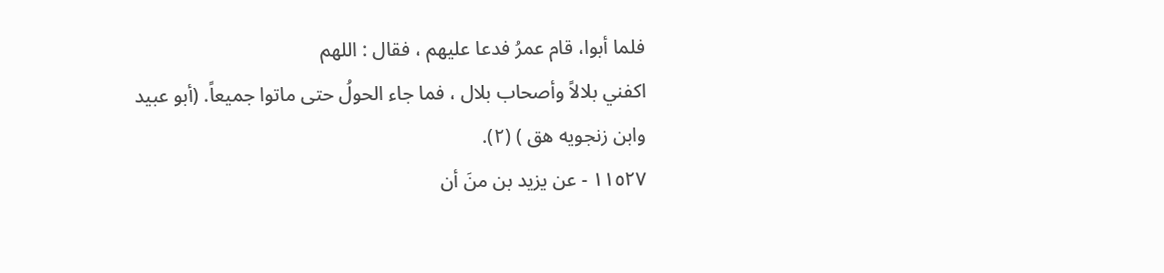فلما أبوا، قام عمرُ فدعا عليهم ، فقال : اللهم
اكفني بلالاً وأصحاب بلال ، فما جاء الحولُ حتى ماتوا جميعاً. (أبو عبيد
وابن زنجويه هق ) (٢).
١١٥٢٧ - عن يزيد بن منَ أن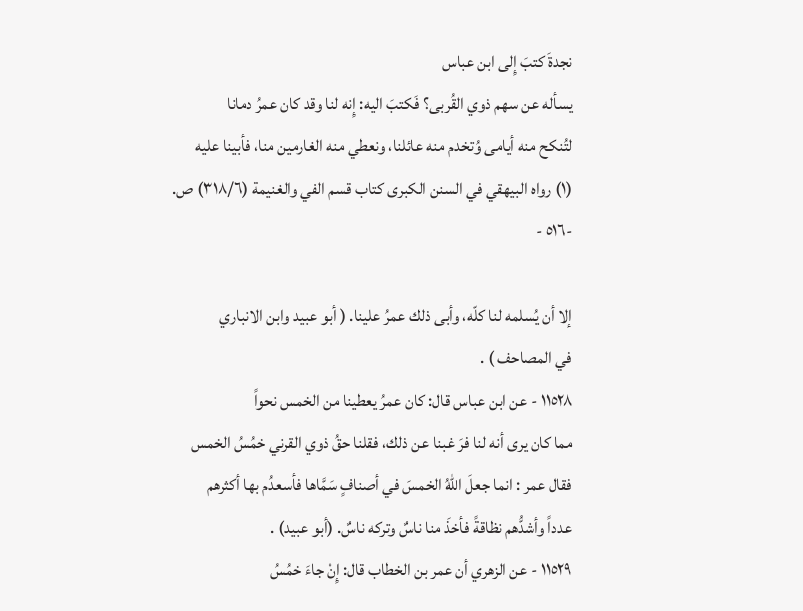نجدةَ كتبَ إِلى ابن عباس
يسأله عن سهم ذوي القُربى؟ فَكتبَ اليه: إِنه لنا وقد كان عمرُ دمانا
لتُنكح منه أيامى وُتخدم منه عائلنا، ونعطي منه الغارمين منا، فأبينا عليه
(١) رواه البيهقي في السنن الكبرى كتاب قسم الفي والغنيمة (٣١٨/٦) ص.
-٥١٦ -

إلا أن يُسلمه لنا كلّه، وأبى ذلك عمرُ علينا. ( أبو عبيد وابن الانباري
في المصاحف ) .
١١٥٢٨ - عن ابن عباس قال: كان عمرُ يعطينا من الخمس نحواً
مما كان يرى أنه لنا فرَ غبنا عن ذلك، فقلنا حقُ ذوي القرني خمُسُ الخمس
فقال عمر : انما جعلَ اللهُ الخمسَ في أصنافٍ سَمَّاها فأسعدُم بها أكثرهم
عدداً وأشدُّهم نظاقةً فأخذَ منا ناسٌ وتركه ناسٌ. (أبو عبيد) .
١١٥٢٩ - عن الزهري أن عمر بن الخطاب قال: إِنْ جاءَ خمُسُ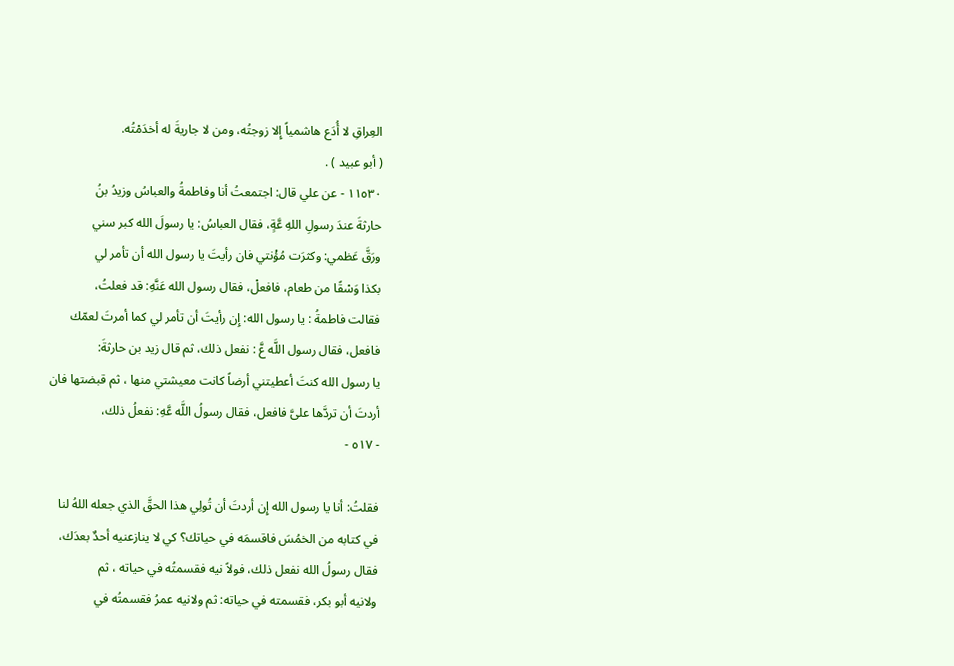العِراقِ لا أُدَع هاشمياً إِلا زوجتُه، ومن لا جاريةَ له أخدَمْتُه.
( أبو عبيد ) .
١١٥٣٠ - عن علي قال: اجتمعتُ أنا وفاطمةُ والعباسُ وزيدُ بنُ
حارثةَ عندَ رسولِ اللهِ عَّةٍ، فقال العباسُ: يا رسولَ الله كبر سني
ورَقَّ عَظمي: وكثرَت مُؤْنتي فان رأيتَ يا رسول الله أن تأمر لي
بكذا وَسْقًا من طعام، فافعلْ، فقال رسول الله عَنَّهِ: قد فعلتُ،
فقالت فاطمةُ : يا رسول الله: إِن رأيتَ أن تأمر لي كما أمرتَ لعمّك
فافعل، فقال رسول اللَّه عَّ : نفعل ذلك، ثم قال زيد بن حارثةَ:
يا رسول الله كنتَ أعطيتني أرضاً كانت معيشتي منها ، ثم قبضتها فان
أردتَ أن تردَّها علىَّ فافعل، فقال رسولُ اللَّه عَّهِ: نفعلُ ذلك،
- ٥١٧ -

فقلتُ: أنا يا رسول الله إِن أردتَ أن تُولِي هذا الحقَّ الذي جعله اللهُ لنا
في كتابه من الخمُسَ فاقسمَه في حياتك؟ كي لا ينازعنيه أحدٌ بعدَك،
فقال رسولُ الله نفعل ذلك، فولاً نيه فقسمتُه في حياته ، ثم
ولانيه أبو بكر، فقسمته في حياته: ثم ولانيه عمرُ فقسمتُه في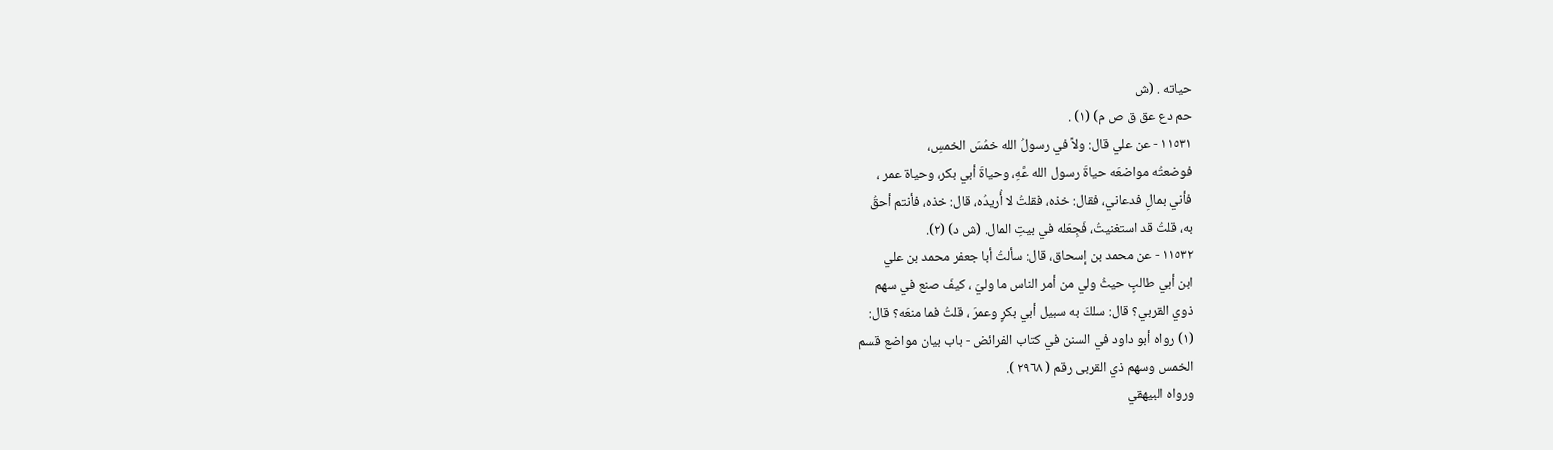حياته . (ش
حم دع عق ق ص م) (١) .
١١٥٣١ - عن علي قال: ولاً في رسولُ الله خمُسَ الخمسِ،
فوضعتُه مواضعَه حياةَ رسول الله عَّهِ، وحياةَ أبي بكر، وحياة عمر ،
فأني بمالِ فدعاني، فقال: خذه، فقلتُ لا أُريدُه، قال: خذه، فأنتم أحقُ
به، قلتُ قد استغنيتُ، فَجِعَله في بيتِ المال. (ش د) (٢).
١١٥٣٢ - عن محمد بن إسحاق، قال: سألتُ أبا جعفر محمد بن علي
ابن أبي طالبٍ حيثُ ولي من أمر الناس ما وليَ ، كيفَ صنع في سهم
ذوي القربي؟ قال: سلكَ به سبيل أبي بكرٍ وعمرَ ، قلتُ فما منعَه؟ قال:
(١) رواه أبو داود في السنن في كتاب الفرائض - باب بيان مواضع قسم
الخمس وسهم ذي القربى رقم ( ٢٩٦٨ ).
ورواه البيهقي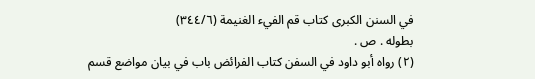في السنن الكبرى كتاب قم الفيء الغنيمة (٣٤٤/٦)
بطوله . ص .
(٢) رواه أبو داود في السفن كتاب الفرائض باب في بيان مواضع قسم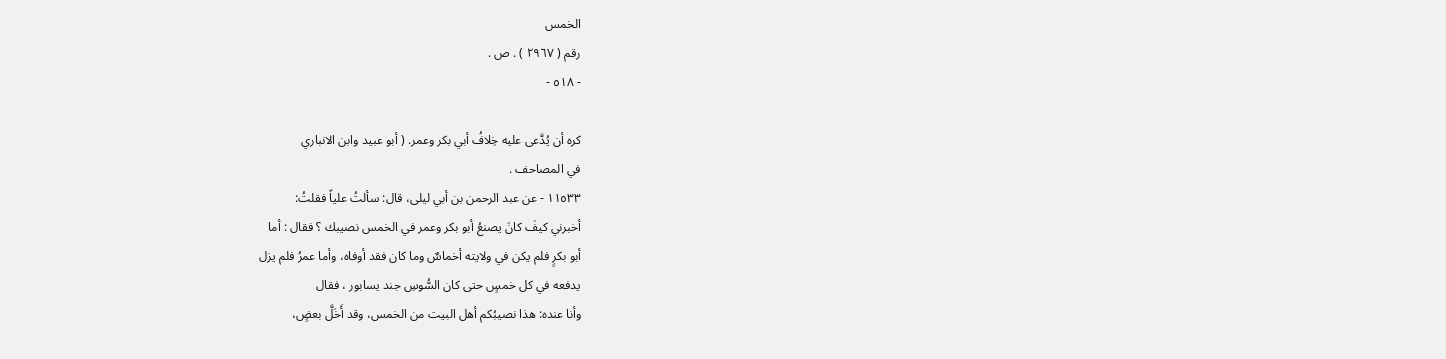الخمس
رقم ( ٢٩٦٧ ) . ص .
- ٥١٨ -

كره أن يُدَّعى عليه خِلافُ أبي بكر وعمر. ( أبو عبيد وابن الانباري
في المصاحف .
١١٥٣٣ - عن عبد الرحمن بن أبي ليلى، قال: سألتُ علياً فقلتُ:
أخبرني كيفَ كانَ يصنعُ أبو بكر وعمر في الخمس نصيبك ؟ فقال : أما
أبو بكرٍ فلم يكن في ولايته أخماسٌ وما كان فقد أوفاه، وأما عمرُ فلم يزل
يدفعه في كل خمسٍ حتى كان السُّوسِ جند يسابور ، فقال
وأنا عنده: هذا نصيبُكم أهل البيت من الخمس، وقد أَخَلَّ بعضٍ،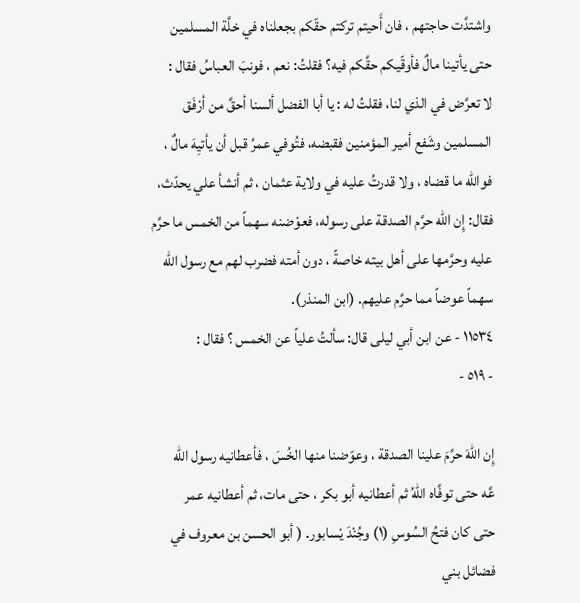واشتدَّت حاجتهم ، فان أَحيتم تركتم حقّكم بجعلناه في خلَّة المسلمين
حتى يأتينا مالٌ فأوقّيكم حقَّكم فيه؟ فقلتُ: نعم ، فونبَ العباسُ فقال :
لا تعرَّض في الذي لنا، فقلتُ له : يا أبا الفضل ألسنا أحقَّ من أرْفَق
المسلمين وشَفع أمير المؤمنين فقبضه، فتُوفي عمرُ قبل أن يأتيِهَ مالٌ ،
فوالله ما قضاه ، ولا قدرتُ عليه في ولاية عثمان ، ثم أنشأ علي يحدّث،
فقال: إِن الله حرَّم الصدقة على رسوله، فعوْضنه سهماً من الخمس ما حرَّم
عليه وحرَّمها على أهل بيته خاصةً ، دون أمته فضرب لهم مع رسول الله
سهماً عوضاً مما حرَّم عليهم. (ابن المنذر).
١١٥٣٤ - عن ابن أبي ليلى قال: سألتُ علياً عن الخمس ؟ فقال :
- ٥١٩ -

إِن اللهَ حرَّمَ علينا الصدقة ، وعوّضنا منها الخُسَ ، فأعطانيه رسول الله
عَّه حتى توفَّاه اللهُ ثم أعطانيه أبو بكر ، حتى مات، ثم أعطانيه عمر
حتى كان فتحُ السُوسِ (١) وجُنْدَ يْسابور. ( أبو الحسن بن معروف في
فضائل بني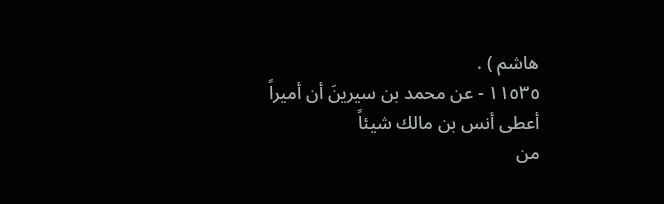هاشم ) .
١١٥٣٥ - عن محمد بن سيرينَ أن أميراً أعطى أنس بن مالك شيئاً
من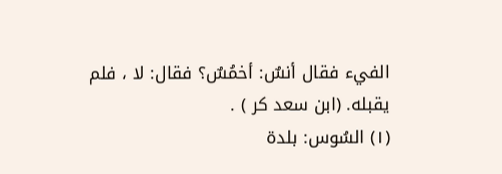الفيء فقال أنسٌ: أخمُسٌ؟ فقال: لا ، فلم يقبله. (ابن سعد كر ) .
(١) السُوس: بلدة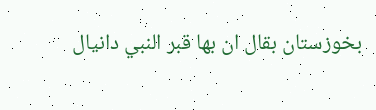بخوزستان بقال ان بها قبر النبي دانيال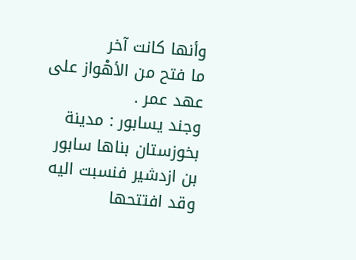وأنها كانت آخر
ما فتح من الأهْواز على عهد عمر .
وجند يسابور : مدينة بخوزستان بناها سابور بن ازدشير فنسبت اليه
وقد افتتحها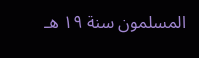المسلمون سنة ١٩ هـ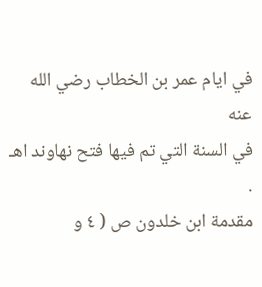في ايام عمر بن الخطاب رضي الله عنه
في السنة التي تم فيها فتح نهاوند اهـ .
مقدمة ابن خلدون ص ( ٤ و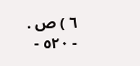٦ ) ص .
- ٥٢٠ -